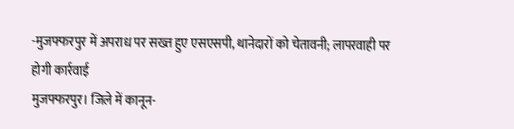-मुजफ्फरपुर में अपराध पर सख्त हुए एसएसपी, थानेदारों को चेतावनी; लापरवाही पर होगी कार्रवाई
मुजफ्फरपुर। जिले में कानून-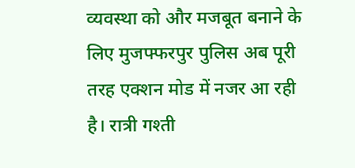व्यवस्था को और मजबूत बनाने के लिए मुजफ्फरपुर पुलिस अब पूरी तरह एक्शन मोड में नजर आ रही है। रात्री गश्ती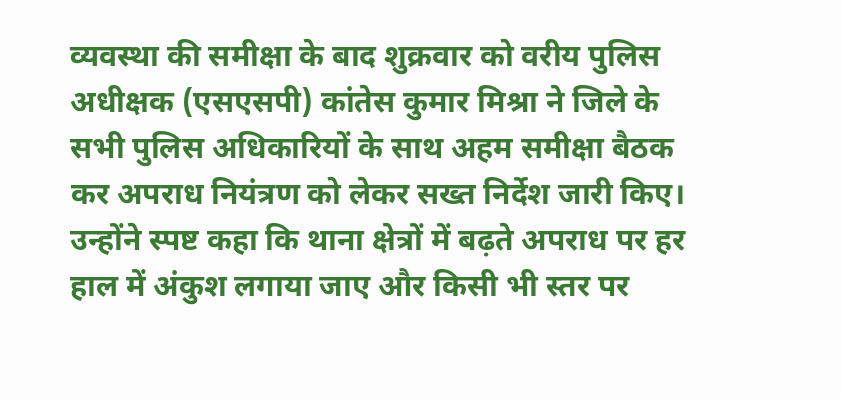व्यवस्था की समीक्षा के बाद शुक्रवार को वरीय पुलिस अधीक्षक (एसएसपी) कांतेस कुमार मिश्रा ने जिले के सभी पुलिस अधिकारियों के साथ अहम समीक्षा बैठक कर अपराध नियंत्रण को लेकर सख्त निर्देश जारी किए। उन्होंने स्पष्ट कहा कि थाना क्षेत्रों में बढ़ते अपराध पर हर हाल में अंकुश लगाया जाए और किसी भी स्तर पर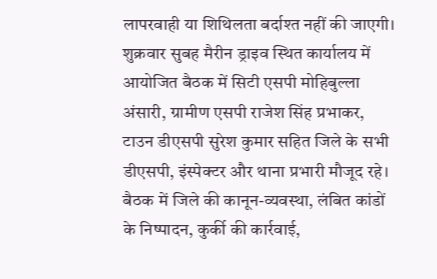लापरवाही या शिथिलता बर्दाश्त नहीं की जाएगी।
शुक्रवार सुबह मैरीन ड्राइव स्थित कार्यालय में आयोजित बैठक में सिटी एसपी मोहिबुल्ला अंसारी, ग्रामीण एसपी राजेश सिंह प्रभाकर, टाउन डीएसपी सुरेश कुमार सहित जिले के सभी डीएसपी, इंस्पेक्टर और थाना प्रभारी मौजूद रहे।
बैठक में जिले की कानून-व्यवस्था, लंबित कांडों के निष्पादन, कुर्की की कार्रवाई,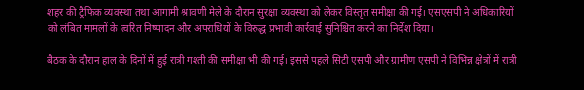शहर की ट्रैफिक व्यवस्था तथा आगामी श्रावणी मेले के दौरान सुरक्षा व्यवस्था को लेकर विस्तृत समीक्षा की गई। एसएसपी ने अधिकारियों को लंबित मामलों के त्वरित निष्पादन और अपराधियों के विरुद्ध प्रभावी कार्रवाई सुनिश्चित करने का निर्देश दिया।

बैठक के दौरान हाल के दिनों में हुई रात्री गश्ती की समीक्षा भी की गई। इससे पहले सिटी एसपी और ग्रामीण एसपी ने विभिन्न क्षेत्रों में रात्री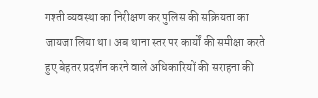गश्ती व्यवस्था का निरीक्षण कर पुलिस की सक्रियता का जायजा लिया था। अब थाना स्तर पर कार्यों की समीक्षा करते हुए बेहतर प्रदर्शन करने वाले अधिकारियों की सराहना की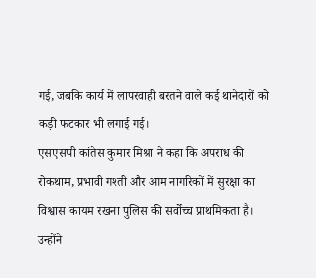गई, जबकि कार्य में लापरवाही बरतने वाले कई थानेदारों को कड़ी फटकार भी लगाई गई।
एसएसपी कांतेस कुमार मिश्रा ने कहा कि अपराध की रोकथाम, प्रभावी गश्ती और आम नागरिकों में सुरक्षा का विश्वास कायम रखना पुलिस की सर्वोच्च प्राथमिकता है। उन्होंने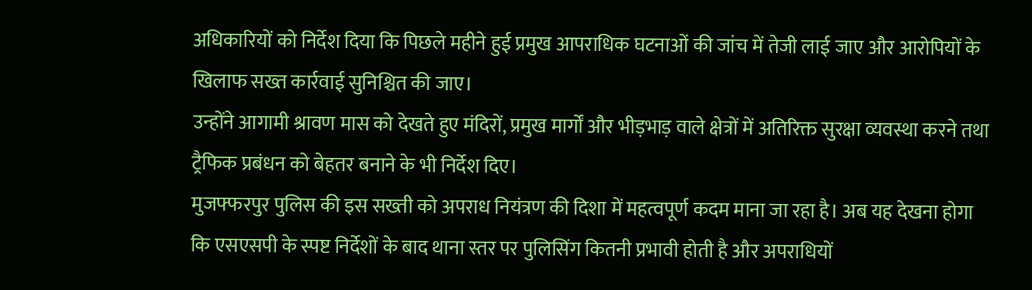अधिकारियों को निर्देश दिया कि पिछले महीने हुई प्रमुख आपराधिक घटनाओं की जांच में तेजी लाई जाए और आरोपियों के खिलाफ सख्त कार्रवाई सुनिश्चित की जाए।
उन्होंने आगामी श्रावण मास को देखते हुए मंदिरों, प्रमुख मार्गों और भीड़भाड़ वाले क्षेत्रों में अतिरिक्त सुरक्षा व्यवस्था करने तथा ट्रैफिक प्रबंधन को बेहतर बनाने के भी निर्देश दिए।
मुजफ्फरपुर पुलिस की इस सख्ती को अपराध नियंत्रण की दिशा में महत्वपूर्ण कदम माना जा रहा है। अब यह देखना होगा कि एसएसपी के स्पष्ट निर्देशों के बाद थाना स्तर पर पुलिसिंग कितनी प्रभावी होती है और अपराधियों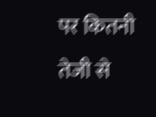पर कितनी तेजी से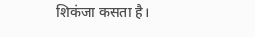शिकंजा कसता है।